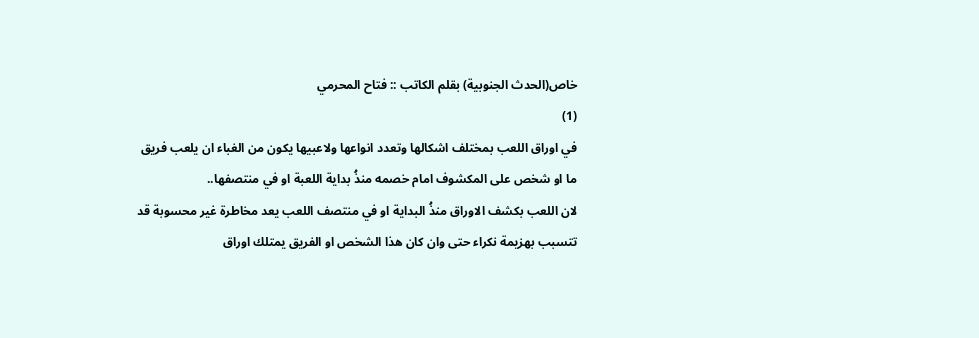خاص(الحدث الجنوبية) بقلم الكاتب :: فتاح المحرمي
(1)
في اوراق اللعب بمختلف اشكالها وتعدد انواعها ولاعبيها يكون من الغباء ان يلعب فريق ما او شخص على المكشوف امام خصمه منذُ بداية اللعبة او في منتصفها..
لان اللعب بكشف الاوراق منذُ البداية او في منتصف اللعب يعد مخاطرة غير محسوبة قد تتسبب بهزيمة نكراء حتى وان كان هذا الشخص او الفريق يمتلك اوراق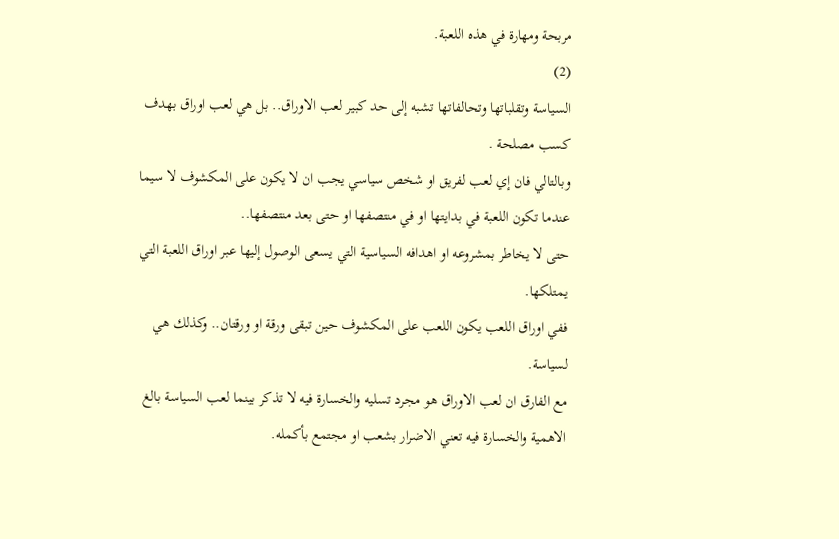مربحة ومهارة في هذه اللعبة.
(2)
السياسة وتقلباتها وتحالفاتها تشبه إلى حد كبير لعب الاوراق.. بل هي لعب اوراق بهدف كسب مصلحة .
وبالتالي فان إي لعب لفريق او شخص سياسي يجب ان لا يكون على المكشوف لا سيما عندما تكون اللعبة في بدايتها او في منتصفها او حتى بعد منتصفها..
حتى لا يخاطر بمشروعه او اهدافه السياسية التي يسعى الوصول إليها عبر اوراق اللعبة التي يمتلكها.
ففي اوراق اللعب يكون اللعب على المكشوف حين تبقى ورقة او ورقتان.. وكذلك هي لسياسة.
مع الفارق ان لعب الاوراق هو مجرد تسليه والخسارة فيه لا تذكر بينما لعب السياسة بالغ الاهمية والخسارة فيه تعني الاضرار بشعب او مجتمع بأكمله.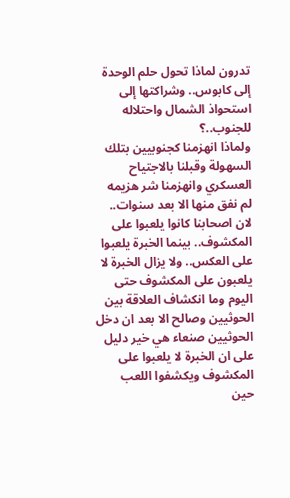تدرون لماذا تحول حلم الوحدة إلى كابوس.. وشراكتها إلى استحواذ الشمال واحتلاله للجنوب..؟
ولماذا انهزمنا كجنوبيين بتلك السهولة وقبلنا بالاجتياح العسكري وانهزمنا شر هزيمه لم نفق منها الا بعد سنوات.. لان اصحابنا كانوا يلعبوا على المكشوف.. بينما الخبرة يلعبوا على العكس.. ولا يزال الخبرة لا يلعبون على المكشوف حتى اليوم وما انكشاف العلاقة بين الحوثيين وصالح الا بعد ان دخل الحوثيين صنعاء هي خير دليل على ان الخبرة لا يلعبوا على المكشوف ويكشفوا اللعب حين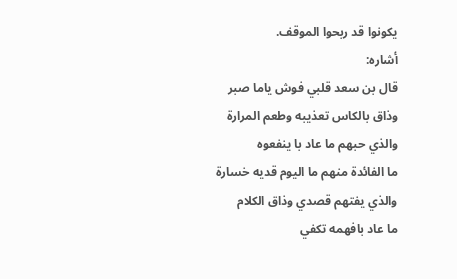يكونوا قد ربحوا الموقف.
أشاره:
قال بن سعد قلبي فوش ياما صبر
وذاق بالكاس تعذيبه وطعم المرارة
والذي حبهم ما عاد با ينفعوه
ما الفائدة منهم ما اليوم قديه خسارة
والذي يفتهم قصدي وذاق الكلام
ما عاد بافهمه تكفي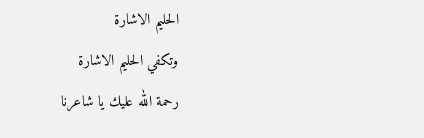الحليم الاشارة
وتكفي الحليم الاشارة
رحمة الله عليك يا شاعرنا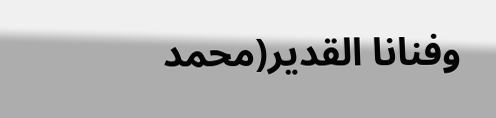وفنانا القدير(محمد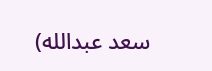سعد عبدالله)